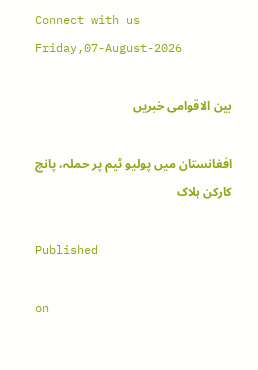Connect with us
Friday,07-August-2026

بین الاقوامی خبریں

افغانستان میں پولیو ٹیم پر حملہ، پانچ کارکن ہلاک

Published

on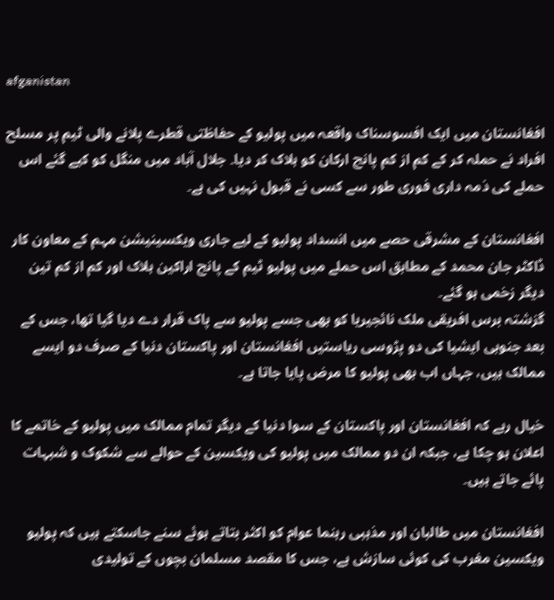afganistan

افغانستان میں ایک افسوسناک واقعہ میں پولیو کے حفاظتی قطرے پلانے والی ٹیم پر مسلح افراد نے حملہ کر کے کم از کم پانچ ارکان کو ہلاک کر دیا۔ جلال آباد میں منگل کو کیے گئے اس حملے کی ذمہ داری فوری طور سے کسی نے قبول نہیں کی ہے۔

افغانستان کے مشرقی حصے میں انسداد پولیو کے لیے جاری ویکسینیشن مہم کے معاون کار ڈاکٹر جان محمد کے مطابق اس حملے میں پولیو ٹیم کے پانچ اراکین ہلاک اور کم از کم تین دیگر زخمی ہو گئے۔
گزشتہ برس افریقی ملک نائجیریا کو بھی جسے پولیو سے پاک قرار دے دیا گیا تھا، جس کے بعد جنوبی ایشیا کی دو پڑوسی ریاستیں افغانستان اور پاکستان دنیا کے صرف دو ایسے ممالک ہیں، جہاں اب بھی پولیو کا مرض پایا جاتا ہے۔

خیال رہے کہ افغانستان اور پاکستان کے سوا دنیا کے دیگر تمام ممالک میں پولیو کے خاتمے کا اعلان ہو چکا ہے، جبکہ ان دو ممالک میں پولیو کی ویکسین کے حوالے سے شکوک و شبہات پائے جاتے ہیں۔

افغانستان میں طالبان اور مذہبی رہنما عوام کو اکثر بتاتے ہوئے سنے جاسکتے ہیں کہ پولیو ویکسین مغرب کی کوئی سازش ہے، جس کا مقصد مسلمان بچوں کے تولیدی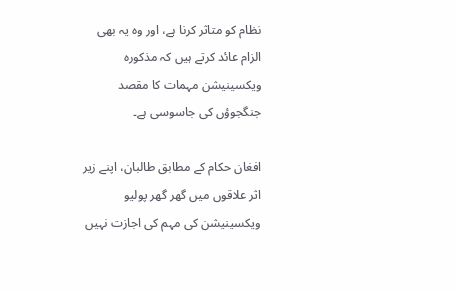نظام کو متاثر کرنا ہے، اور وہ یہ بھی الزام عائد کرتے ہیں کہ مذکورہ ویکسینیشن مہمات کا مقصد جنگجوؤں کی جاسوسی ہے۔

افغان حکام کے مطابق طالبان، اپنے زیر اثر علاقوں میں گھر گھر پولیو ویکسینیشن کی مہم کی اجازت نہیں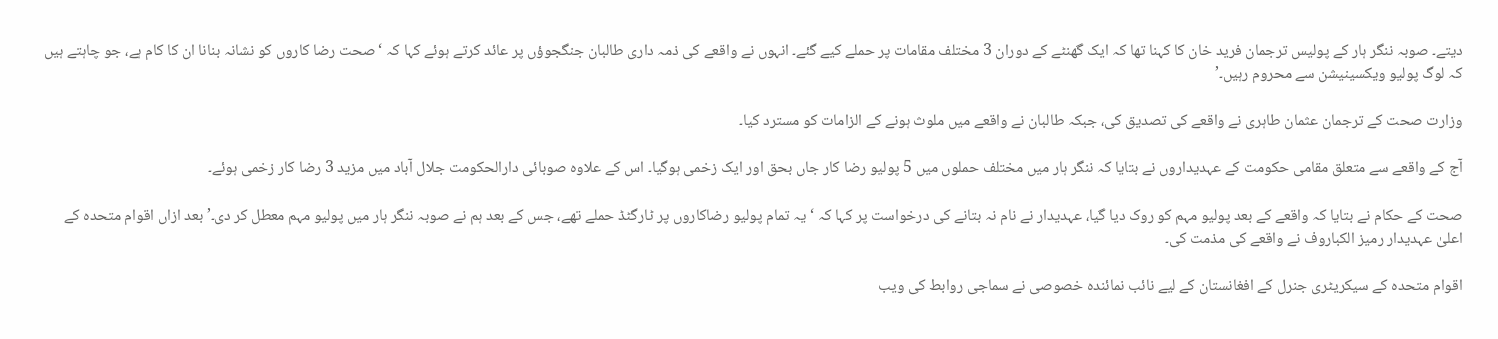دیتے۔ صوبہ ننگر ہار کے پولیس ترجمان فرید خان کا کہنا تھا کہ ایک گھنٹے کے دوران 3 مختلف مقامات پر حملے کیے گئے۔ انہوں نے واقعے کی ذمہ داری طالبان جنگجوؤں پر عائد کرتے ہوئے کہا کہ ‘صحت رضا کاروں کو نشانہ بنانا ان کا کام ہے، جو چاہتے ہیں کہ لوگ پولیو ویکسینیشن سے محروم رہیں۔’

وزارت صحت کے ترجمان عثمان طاہری نے واقعے کی تصدیق کی، جبکہ طالبان نے واقعے میں ملوث ہونے کے الزامات کو مسترد کیا۔

آج کے واقعے سے متعلق مقامی حکومت کے عہدیداروں نے بتایا کہ ننگر ہار میں مختلف حملوں میں 5 پولیو رضا کار جاں بحق اور ایک زخمی ہوگیا۔ اس کے علاوہ صوبائی دارالحکومت جلال آباد میں مزید 3 رضا کار زخمی ہوئے۔

صحت کے حکام نے بتایا کہ واقعے کے بعد پولیو مہم کو روک دیا گیا، عہدیدار نے نام نہ بتانے کی درخواست پر کہا کہ ‘یہ تمام پولیو رضاکاروں پر ٹارگٹڈ حملے تھے، جس کے بعد ہم نے صوبہ ننگر ہار میں پولیو مہم معطل کر دی۔’ بعد ازاں اقوام متحدہ کے اعلیٰ عہدیدار رمیز الکباروف نے واقعے کی مذمت کی۔

اقوام متحدہ کے سیکریٹری جنرل کے افغانستان کے لیے نائب نمائندہ خصوصی نے سماجی روابط کی ویب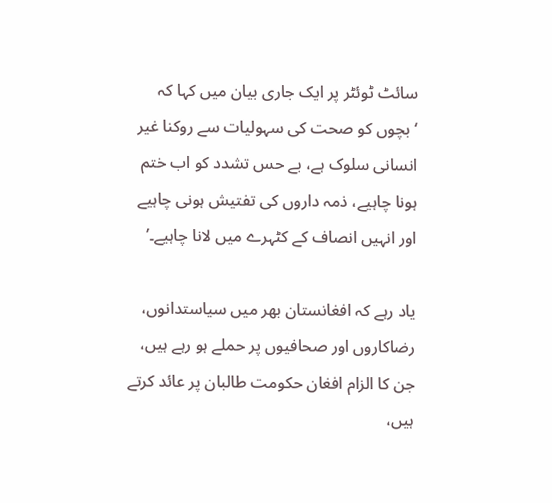سائٹ ٹوئٹر پر ایک جاری بیان میں کہا کہ ‘بچوں کو صحت کی سہولیات سے روکنا غیر انسانی سلوک ہے، بے حس تشدد کو اب ختم ہونا چاہیے، ذمہ داروں کی تفتیش ہونی چاہیے اور انہیں انصاف کے کٹہرے میں لانا چاہیے۔’

یاد رہے کہ افغانستان بھر میں سیاستدانوں، رضاکاروں اور صحافیوں پر حملے ہو رہے ہیں، جن کا الزام افغان حکومت طالبان پر عائد کرتے ہیں،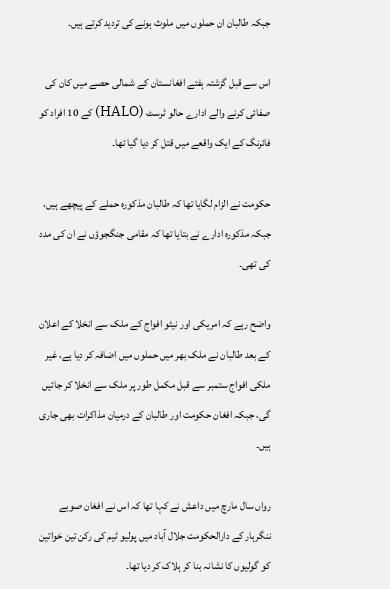جبکہ طالبان ان حملوں میں ملوث ہونے کی تردید کرتے ہیں۔

اس سے قبل گزشتہ ہفتے افغانستان کے شمالی حصے میں کان کی صفائی کرنے والے ادارے حالو ٹرسٹ (HALO) کے 10 افراد کو فائرنگ کے ایک واقعے میں قتل کر دیا گیا تھا۔

حکومت نے الزام لگایا تھا کہ طالبان مذکورہ حملے کے پیچھے ہیں، جبکہ مذکورہ ادارے نے بتایا تھا کہ مقامی جنگجوؤں نے ان کی مدد کی تھی۔

واضح رہے کہ امریکی اور نیٹو افواج کے ملک سے انخلا کے اعلان کے بعد طالبان نے ملک بھر میں حملوں میں اضافہ کر دیا ہے، غیر ملکی افواج ستمبر سے قبل مکمل طور پر ملک سے انخلا کر جائیں گی، جبکہ افغان حکومت اور طالبان کے درمیان مذاکرات بھی جاری ہیں۔

رواں سال مارچ میں داعش نے کہا تھا کہ اس نے افغان صوبے ننگرہار کے دارالحکومت جلال آباد میں پولیو ٹیم کی رکن تین خواتین کو گولیوں کا نشانہ بنا کر ہلاک کر دیا تھا۔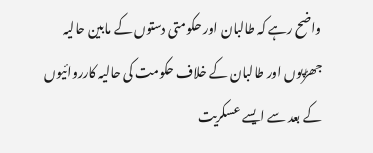واضح رہے کہ طالبان اور حکومتی دستوں کے مابین حالیہ جھڑپوں اور طالبان کے خلاف حکومت کی حالیہ کارروائیوں کے بعد سے ایسے عسکریت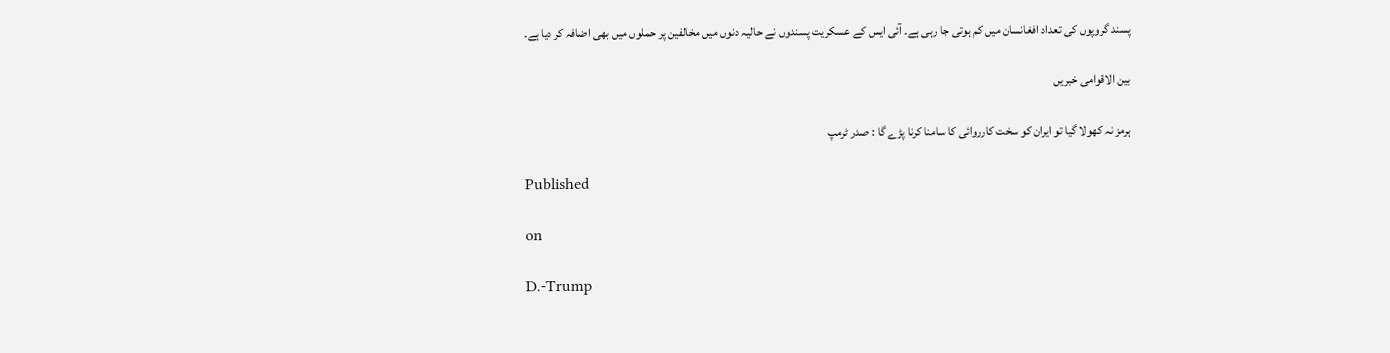پسند گروپوں کی تعداد افغانسان میں کم ہوتی جا رہی ہے۔ آئی ایس کے عسکریت پسندوں نے حالیہ دنوں میں مخالفین پر حملوں میں بھی اضافہ کر دیا ہے۔

بین الاقوامی خبریں

ہرمز نہ کھولا گیا تو ایران کو سخت کارروائی کا سامنا کرنا پڑے گا : صدر ٹرمپ

Published

on

D.-Trump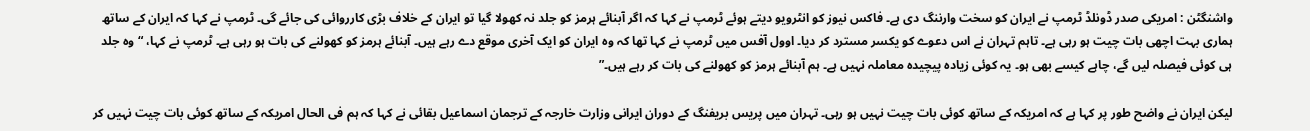واشنگٹن : امریکی صدر ڈونلڈ ٹرمپ نے ایران کو سخت وارننگ دی ہے۔ فاکس نیوز کو انٹرویو دیتے ہوئے ٹرمپ نے کہا کہ اگر آبنائے ہرمز کو جلد نہ کھولا گیا تو ایران کے خلاف بڑی کارروائی کی جائے گی۔ ٹرمپ نے کہا کہ ایران کے ساتھ ہماری بہت اچھی بات چیت ہو رہی ہے۔ تاہم تہران نے اس دعوے کو یکسر مسترد کر دیا۔ اوول آفس میں ٹرمپ نے کہا تھا کہ وہ ایران کو ایک آخری موقع دے رہے ہیں۔ آبنائے ہرمز کو کھولنے کی بات ہو رہی ہے۔ ٹرمپ نے کہا، “وہ جلد ہی کوئی فیصلہ لیں گے، چاہے کیسے بھی ہو۔ یہ کوئی زیادہ پیچیدہ معاملہ نہیں ہے۔ ہم آبنائے ہرمز کو کھولنے کی بات کر رہے ہیں۔”

لیکن ایران نے واضح طور پر کہا ہے کہ امریکہ کے ساتھ کوئی بات چیت نہیں ہو رہی۔ تہران میں پریس بریفنگ کے دوران ایرانی وزارت خارجہ کے ترجمان اسماعیل بقائی نے کہا کہ ہم فی الحال امریکہ کے ساتھ کوئی بات چیت نہیں کر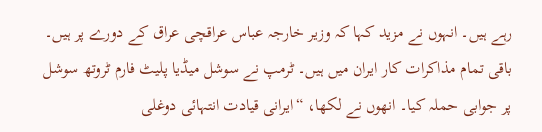رہے ہیں۔ انہوں نے مزید کہا کہ وزیر خارجہ عباس عراقچی عراق کے دورے پر ہیں۔ باقی تمام مذاکرات کار ایران میں ہیں۔ ٹرمپ نے سوشل میڈیا پلیٹ فارم ٹروتھ سوشل پر جوابی حملہ کیا۔ انھوں نے لکھا، “ایرانی قیادت انتہائی دوغلی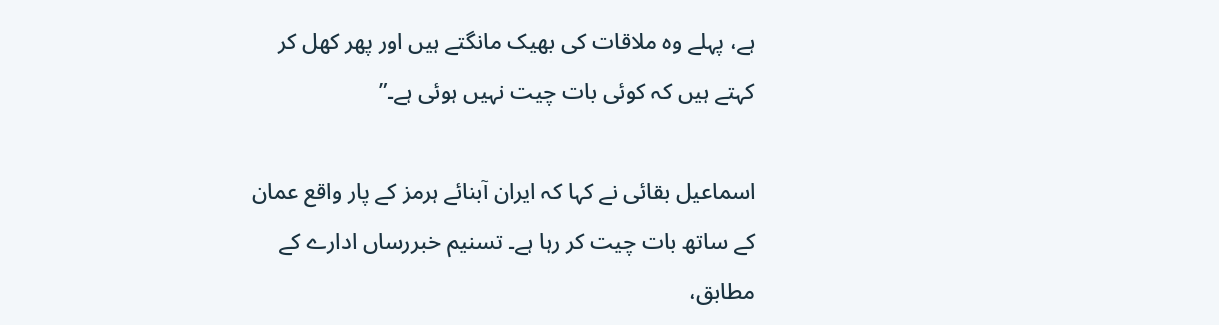ہے، پہلے وہ ملاقات کی بھیک مانگتے ہیں اور پھر کھل کر کہتے ہیں کہ کوئی بات چیت نہیں ہوئی ہے۔”

اسماعیل بقائی نے کہا کہ ایران آبنائے ہرمز کے پار واقع عمان کے ساتھ بات چیت کر رہا ہے۔ تسنیم خبررساں ادارے کے مطابق،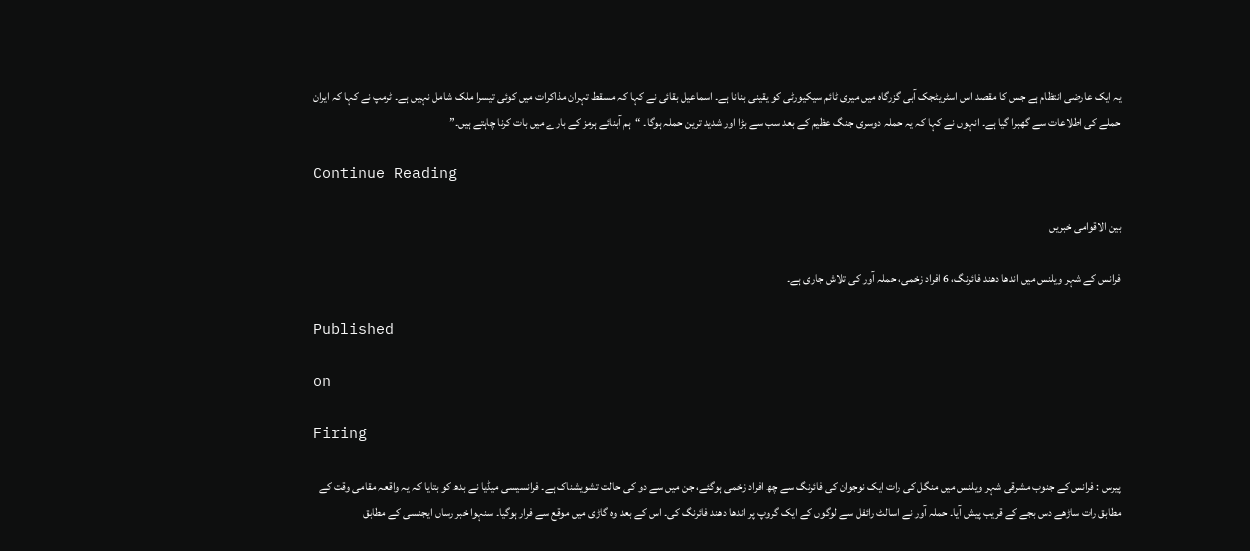یہ ایک عارضی انتظام ہے جس کا مقصد اس اسٹریٹجک آبی گزرگاہ میں میری ٹائم سیکیورٹی کو یقینی بنانا ہے۔ اسماعیل بقائی نے کہا کہ مسقط تہران مذاکرات میں کوئی تیسرا ملک شامل نہیں ہے۔ ٹرمپ نے کہا کہ ایران حملے کی اطلاعات سے گھبرا گیا ہے۔ انہوں نے کہا کہ یہ حملہ دوسری جنگ عظیم کے بعد سب سے بڑا اور شدید ترین حملہ ہوگا۔ “ہم آبنائے ہرمز کے بارے میں بات کرنا چاہتے ہیں۔”

Continue Reading

بین الاقوامی خبریں

فرانس کے شہر ویلنس میں اندھا دھند فائرنگ، 6 افراد زخمی، حملہ آور کی تلاش جاری ہے۔

Published

on

Firing

پیرس : فرانس کے جنوب مشرقی شہر ویلنس میں منگل کی رات ایک نوجوان کی فائرنگ سے چھ افراد زخمی ہوگئے، جن میں سے دو کی حالت تشویشناک ہے۔ فرانسیسی میڈیا نے بدھ کو بتایا کہ یہ واقعہ مقامی وقت کے مطابق رات ساڑھے دس بجے کے قریب پیش آیا۔ حملہ آور نے اسالٹ رائفل سے لوگوں کے ایک گروپ پر اندھا دھند فائرنگ کی۔ اس کے بعد وہ گاڑی میں موقع سے فرار ہوگیا۔ سنہوا خبر رساں ایجنسی کے مطابق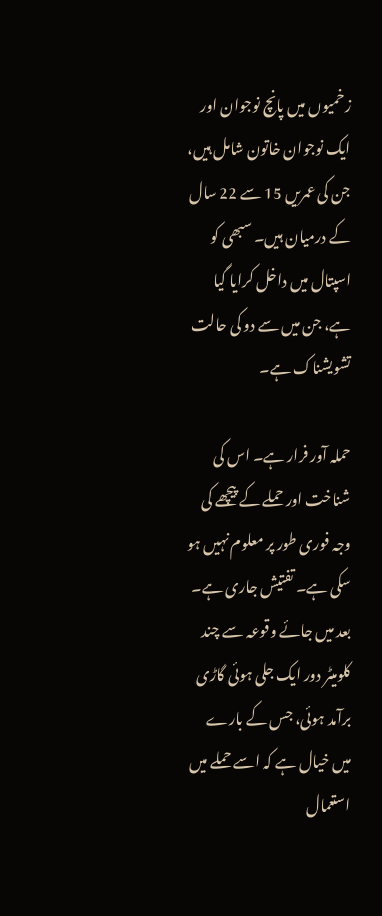زخمیوں میں پانچ نوجوان اور ایک نوجوان خاتون شامل ہیں، جن کی عمریں 15 سے 22 سال کے درمیان ہیں۔ سبھی کو اسپتال میں داخل کرایا گیا ہے، جن میں سے دو کی حالت تشویشناک ہے۔

حملہ آور فرار ہے۔ اس کی شناخت اور حملے کے پیچھے کی وجہ فوری طور پر معلوم نہیں ہو سکی ہے۔ تفتیش جاری ہے۔ بعد میں جائے وقوعہ سے چند کلومیٹر دور ایک جلی ہوئی گاڑی برآمد ہوئی، جس کے بارے میں خیال ہے کہ اسے حملے میں استعمال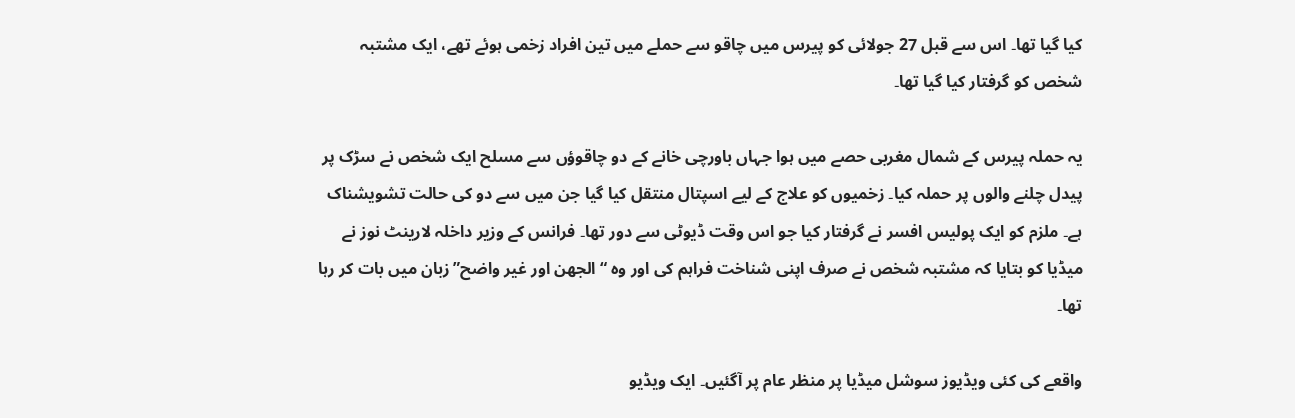کیا گیا تھا۔ اس سے قبل 27 جولائی کو پیرس میں چاقو سے حملے میں تین افراد زخمی ہوئے تھے، ایک مشتبہ شخص کو گرفتار کیا گیا تھا۔

یہ حملہ پیرس کے شمال مغربی حصے میں ہوا جہاں باورچی خانے کے دو چاقوؤں سے مسلح ایک شخص نے سڑک پر پیدل چلنے والوں پر حملہ کیا۔ زخمیوں کو علاج کے لیے اسپتال منتقل کیا گیا جن میں سے دو کی حالت تشویشناک ہے۔ ملزم کو ایک پولیس افسر نے گرفتار کیا جو اس وقت ڈیوٹی سے دور تھا۔ فرانس کے وزیر داخلہ لارینٹ نوز نے میڈیا کو بتایا کہ مشتبہ شخص نے صرف اپنی شناخت فراہم کی اور وہ “الجھن اور غیر واضح” زبان میں بات کر رہا تھا۔

واقعے کی کئی ویڈیوز سوشل میڈیا پر منظر عام پر آگئیں۔ ایک ویڈیو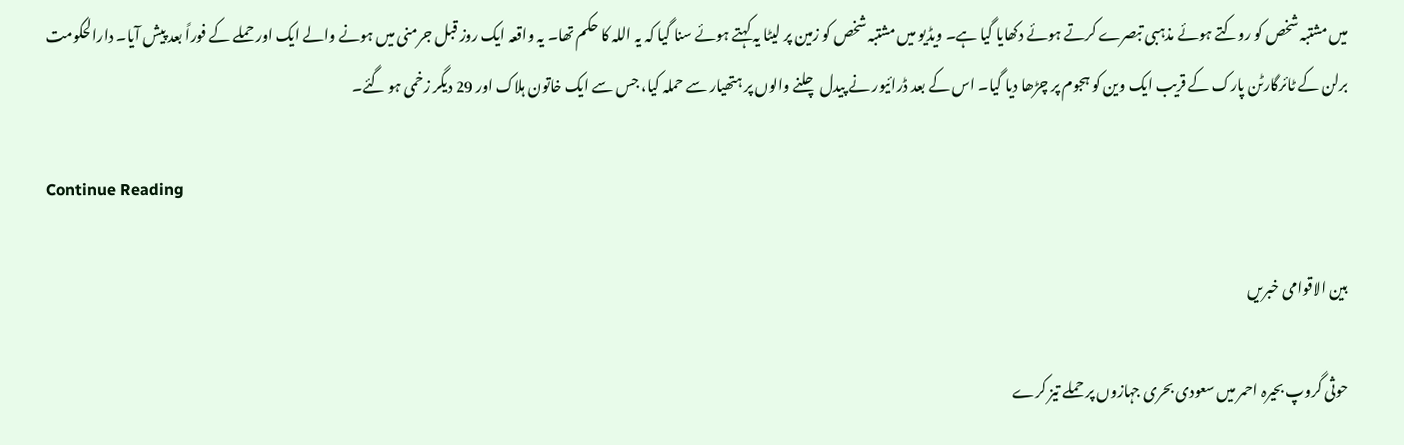میں مشتبہ شخص کو روکتے ہوئے مذہبی تبصرے کرتے ہوئے دکھایا گیا ہے۔ ویڈیو میں مشتبہ شخص کو زمین پر لیٹا یہ کہتے ہوئے سنا گیا کہ یہ اللہ کا حکم تھا۔ یہ واقعہ ایک روز قبل جرمنی میں ہونے والے ایک اور حملے کے فوراً بعد پیش آیا۔ دارالحکومت برلن کے ٹائرگارٹن پارک کے قریب ایک وین کو ہجوم پر چڑھا دیا گیا۔ اس کے بعد ڈرائیور نے پیدل چلنے والوں پر ہتھیار سے حملہ کیا، جس سے ایک خاتون ہلاک اور 29 دیگر زخمی ہو گئے۔

Continue Reading

بین الاقوامی خبریں

حوثی گروپ بحیرہ احمر میں سعودی بحری جہازوں پر حملے تیز کرے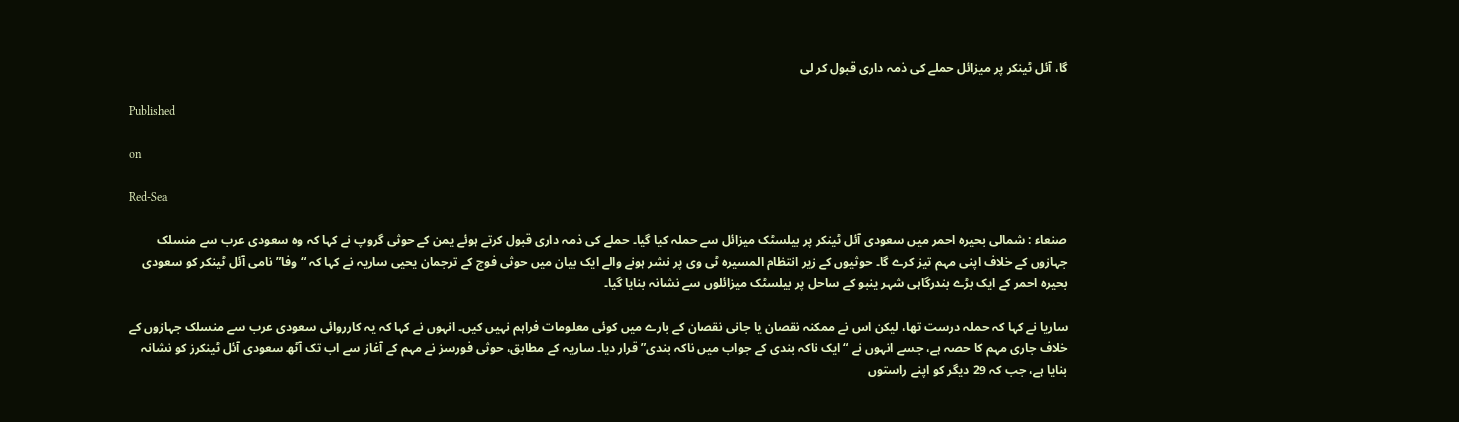گا، آئل ٹینکر پر میزائل حملے کی ذمہ داری قبول کر لی

Published

on

Red-Sea

صنعاء : شمالی بحیرہ احمر میں سعودی آئل ٹینکر پر بیلسٹک میزائل سے حملہ کیا گیا۔ حملے کی ذمہ داری قبول کرتے ہوئے یمن کے حوثی گروپ نے کہا کہ وہ سعودی عرب سے منسلک جہازوں کے خلاف اپنی مہم تیز کرے گا۔ حوثیوں کے زیر انتظام المسیرہ ٹی وی پر نشر ہونے والے ایک بیان میں حوثی فوج کے ترجمان یحیی ساریہ نے کہا کہ “وفا” نامی آئل ٹینکر کو سعودی بحیرہ احمر کے ایک بڑے بندرگاہی شہر ینبو کے ساحل پر بیلسٹک میزائلوں سے نشانہ بنایا گیا۔

ساریا نے کہا کہ حملہ درست تھا، لیکن اس نے ممکنہ نقصان یا جانی نقصان کے بارے میں کوئی معلومات فراہم نہیں کیں۔ انہوں نے کہا کہ یہ کارروائی سعودی عرب سے منسلک جہازوں کے خلاف جاری مہم کا حصہ ہے، جسے انہوں نے “ایک ناکہ بندی کے جواب میں ناکہ بندی” قرار دیا۔ ساریہ کے مطابق، حوثی فورسز نے مہم کے آغاز سے اب تک آٹھ سعودی آئل ٹینکرز کو نشانہ بنایا ہے، جب کہ 29 دیگر کو اپنے راستوں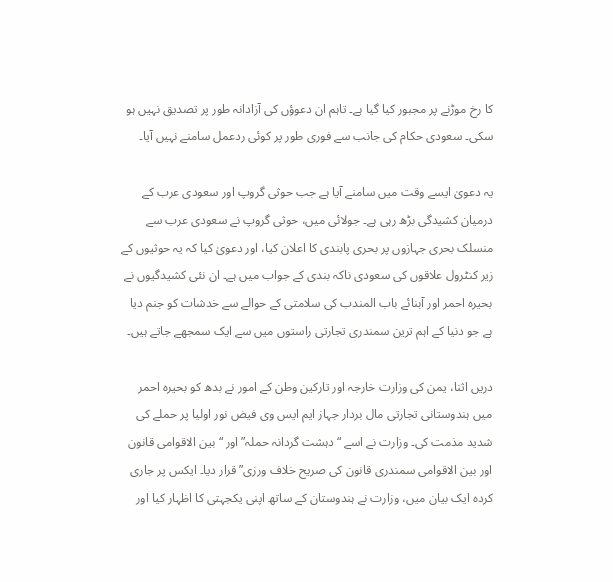کا رخ موڑنے پر مجبور کیا گیا ہے۔ تاہم ان دعوؤں کی آزادانہ طور پر تصدیق نہیں ہو سکی۔ سعودی حکام کی جانب سے فوری طور پر کوئی ردعمل سامنے نہیں آیا۔

یہ دعویٰ ایسے وقت میں سامنے آیا ہے جب حوثی گروپ اور سعودی عرب کے درمیان کشیدگی بڑھ رہی ہے۔ جولائی میں، حوثی گروپ نے سعودی عرب سے منسلک بحری جہازوں پر بحری پابندی کا اعلان کیا، اور دعویٰ کیا کہ یہ حوثیوں کے زیر کنٹرول علاقوں کی سعودی ناکہ بندی کے جواب میں ہے۔ ان نئی کشیدگیوں نے بحیرہ احمر اور آبنائے باب المندب کی سلامتی کے حوالے سے خدشات کو جنم دیا ہے جو دنیا کے اہم ترین سمندری تجارتی راستوں میں سے ایک سمجھے جاتے ہیں۔

دریں اثنا، یمن کی وزارت خارجہ اور تارکین وطن کے امور نے بدھ کو بحیرہ احمر میں ہندوستانی تجارتی مال بردار جہاز ایم ایس وی فیض نور اولیا پر حملے کی شدید مذمت کی۔ وزارت نے اسے “دہشت گردانہ حملہ” اور “بین الاقوامی قانون اور بین الاقوامی سمندری قانون کی صریح خلاف ورزی” قرار دیا۔ ایکس پر جاری کردہ ایک بیان میں، وزارت نے ہندوستان کے ساتھ اپنی یکجہتی کا اظہار کیا اور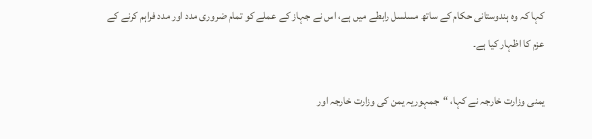کہا کہ وہ ہندوستانی حکام کے ساتھ مسلسل رابطے میں ہے، اس نے جہاز کے عملے کو تمام ضروری مدد اور مدد فراہم کرنے کے عزم کا اظہار کیا ہے۔

یمنی وزارت خارجہ نے کہا، “جمہوریہ یمن کی وزارت خارجہ اور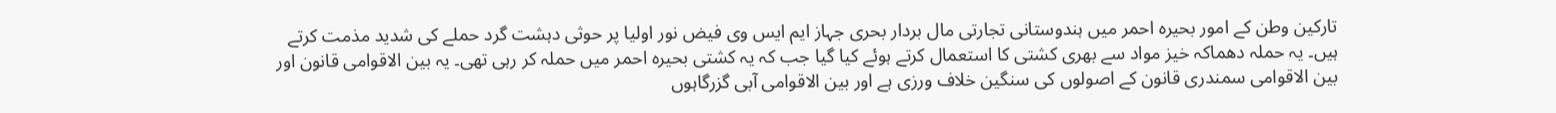تارکین وطن کے امور بحیرہ احمر میں ہندوستانی تجارتی مال بردار بحری جہاز ایم ایس وی فیض نور اولیا پر حوثی دہشت گرد حملے کی شدید مذمت کرتے ہیں۔ یہ حملہ دھماکہ خیز مواد سے بھری کشتی کا استعمال کرتے ہوئے کیا گیا جب کہ یہ کشتی بحیرہ احمر میں حملہ کر رہی تھی۔ یہ بین الاقوامی قانون اور بین الاقوامی سمندری قانون کے اصولوں کی سنگین خلاف ورزی ہے اور بین الاقوامی آبی گزرگاہوں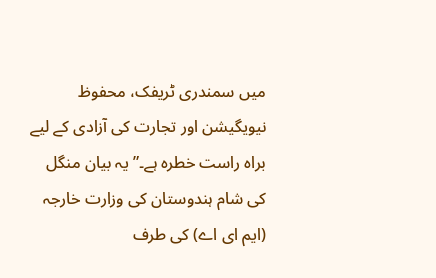میں سمندری ٹریفک، محفوظ نیویگیشن اور تجارت کی آزادی کے لیے براہ راست خطرہ ہے۔” یہ بیان منگل کی شام ہندوستان کی وزارت خارجہ (ایم ای اے) کی طرف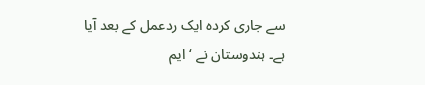سے جاری کردہ ایک ردعمل کے بعد آیا ہے۔ ہندوستان نے ‘ایم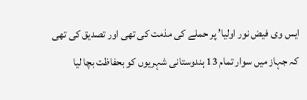ایس وی فیض نور اولیا’ پر حملے کی مذمت کی تھی اور تصدیق کی تھی کہ جہاز میں سوار تمام 13 ہندوستانی شہریوں کو بحفاظت بچا لیا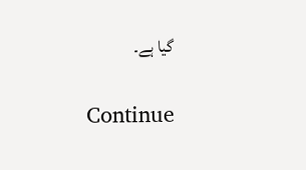گیا ہے۔

Continue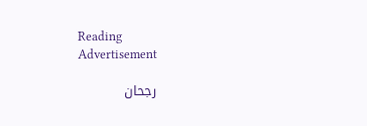Reading
Advertisement

رجحان